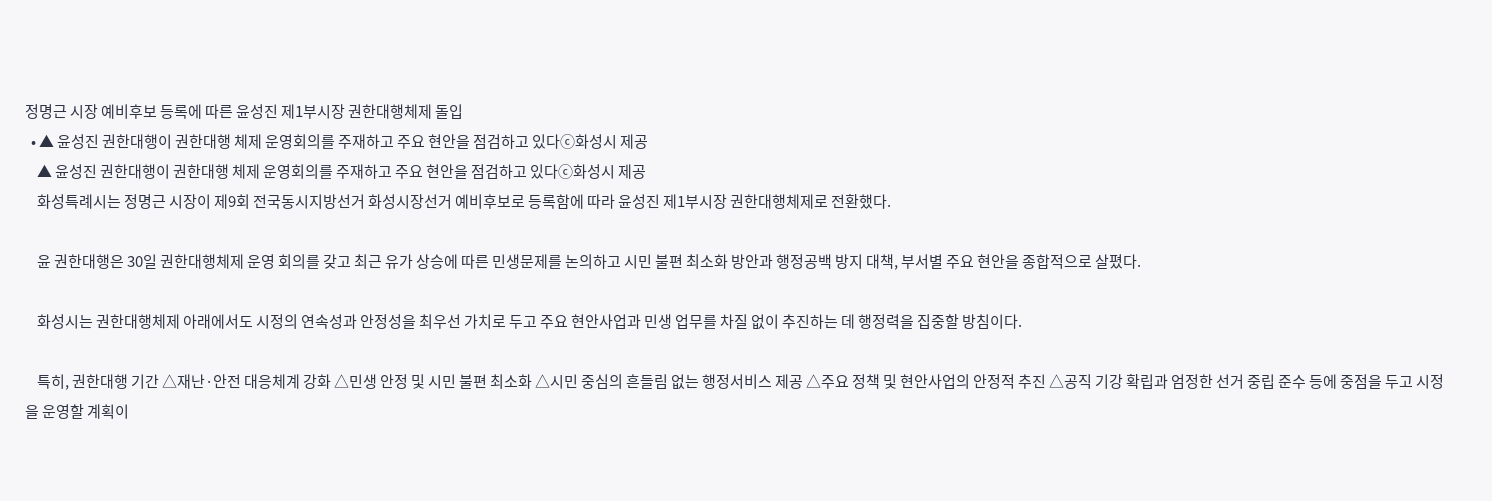정명근 시장 예비후보 등록에 따른 윤성진 제1부시장 권한대행체제 돌입
  • ▲ 윤성진 권한대행이 권한대행 체제 운영회의를 주재하고 주요 현안을 점검하고 있다ⓒ화성시 제공
    ▲ 윤성진 권한대행이 권한대행 체제 운영회의를 주재하고 주요 현안을 점검하고 있다ⓒ화성시 제공
    화성특례시는 정명근 시장이 제9회 전국동시지방선거 화성시장선거 예비후보로 등록함에 따라 윤성진 제1부시장 권한대행체제로 전환했다.

    윤 권한대행은 30일 권한대행체제 운영 회의를 갖고 최근 유가 상승에 따른 민생문제를 논의하고 시민 불편 최소화 방안과 행정공백 방지 대책, 부서별 주요 현안을 종합적으로 살폈다.

    화성시는 권한대행체제 아래에서도 시정의 연속성과 안정성을 최우선 가치로 두고 주요 현안사업과 민생 업무를 차질 없이 추진하는 데 행정력을 집중할 방침이다.

    특히, 권한대행 기간 △재난·안전 대응체계 강화 △민생 안정 및 시민 불편 최소화 △시민 중심의 흔들림 없는 행정서비스 제공 △주요 정책 및 현안사업의 안정적 추진 △공직 기강 확립과 엄정한 선거 중립 준수 등에 중점을 두고 시정을 운영할 계획이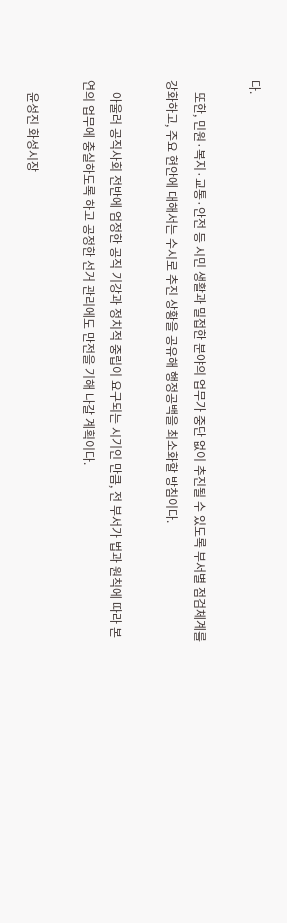다.

    또한, 민원·복지·교통·안전 등 시민 생활과 밀접한 분야의 업무가 중단 없이 추진될 수 있도록 부서별 점검체계를 강화하고, 주요 현안에 대해서는 수시로 추진 상황을 공유해 행정공백을 최소화할 방침이다.

    아울러 공직사회 전반에 엄정한 공직 기강과 정치적 중립이 요구되는 시기인 만큼, 전 부서가 법과 원칙에 따라 본연의 업무에 충실하도록 하고 공정한 선거 관리에도 만전을 기해 나갈 계획이다.

    윤성진 화성시장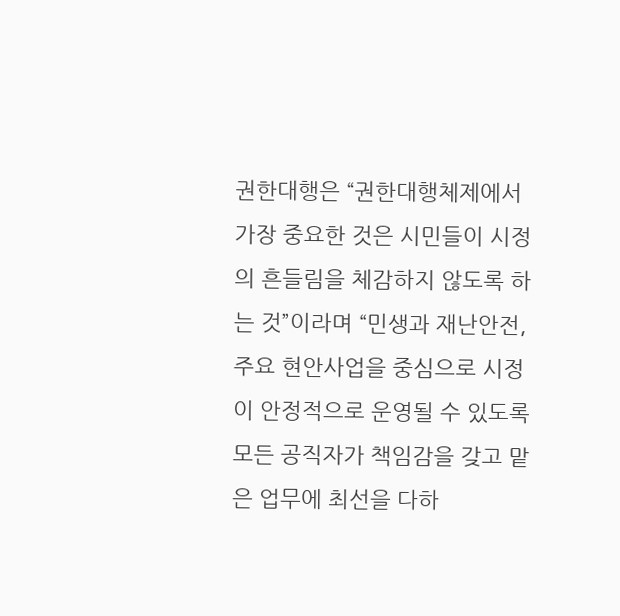권한대행은 “권한대행체제에서 가장 중요한 것은 시민들이 시정의 흔들림을 체감하지 않도록 하는 것”이라며 “민생과 재난안전, 주요 현안사업을 중심으로 시정이 안정적으로 운영될 수 있도록 모든 공직자가 책임감을 갖고 맡은 업무에 최선을 다하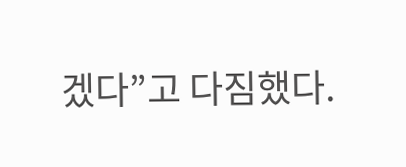겠다”고 다짐했다.